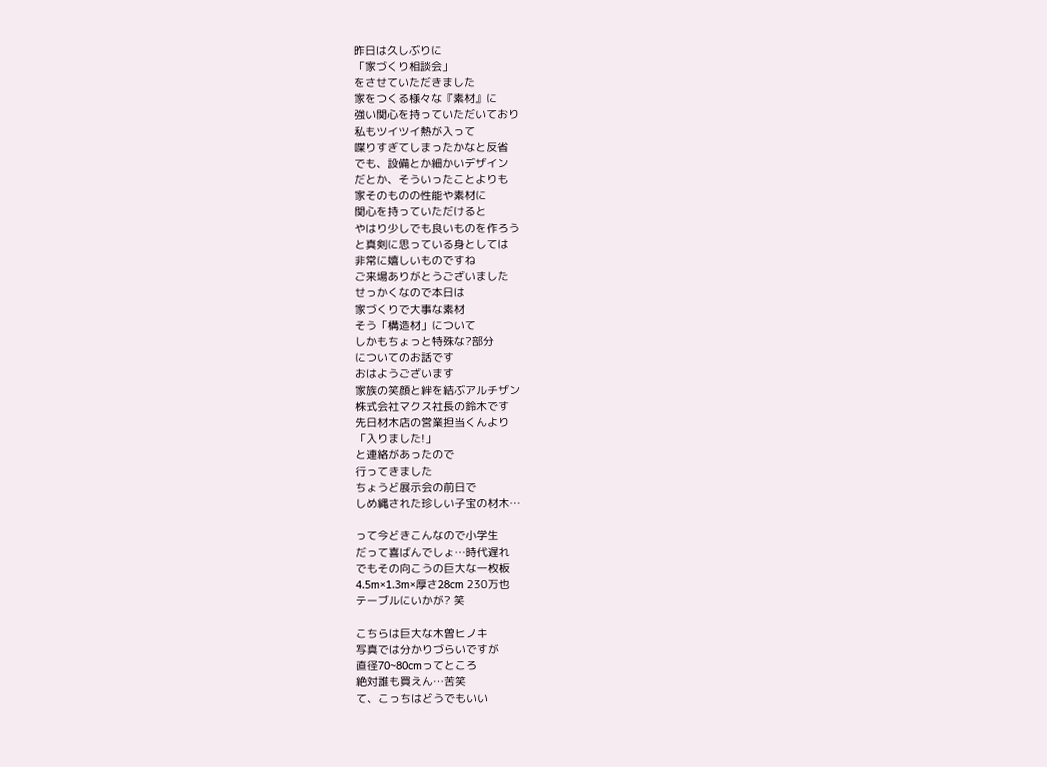昨日は久しぶりに
「家づくり相談会」
をさせていただきました
家をつくる様々な『素材』に
強い関心を持っていただいており
私もツイツイ熱が入って
喋りすぎてしまったかなと反省
でも、設備とか細かいデザイン
だとか、そういったことよりも
家そのものの性能や素材に
関心を持っていただけると
やはり少しでも良いものを作ろう
と真剣に思っている身としては
非常に嬉しいものですね
ご来場ありがとうございました
せっかくなので本日は
家づくりで大事な素材
そう「構造材」について
しかもちょっと特殊な?部分
についてのお話です
おはようございます
家族の笑顔と絆を結ぶアルチザン
株式会社マクス社長の鈴木です
先日材木店の営業担当くんより
「入りました!」
と連絡があったので
行ってきました
ちょうど展示会の前日で
しめ縄された珍しい子宝の材木…

って今どきこんなので小学生
だって喜ばんでしょ…時代遅れ
でもその向こうの巨大な一枚板
4.5m×1.3m×厚さ28cm 230万也
テーブルにいかが? 笑

こちらは巨大な木曽ヒノキ
写真では分かりづらいですが
直径70~80cmってところ
絶対誰も買えん…苦笑
て、こっちはどうでもいい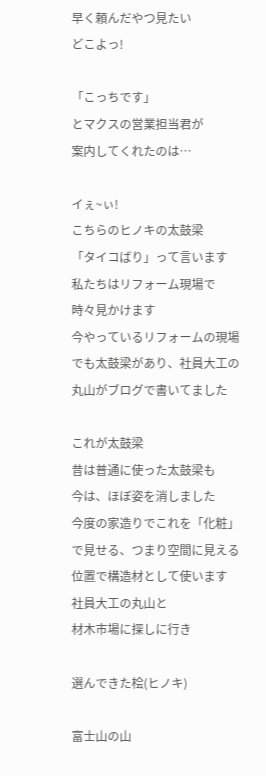早く頼んだやつ見たい
どこよっ!

「こっちです」
とマクスの営業担当君が
案内してくれたのは…

イぇ~ぃ!
こちらのヒノキの太鼓梁
「タイコばり」って言います
私たちはリフォーム現場で
時々見かけます
今やっているリフォームの現場
でも太鼓梁があり、社員大工の
丸山がブログで書いてました

これが太鼓梁
昔は普通に使った太鼓梁も
今は、ほぼ姿を消しました
今度の家造りでこれを「化粧」
で見せる、つまり空間に見える
位置で構造材として使います
社員大工の丸山と
材木市場に探しに行き

選んできた桧(ヒノキ)

富士山の山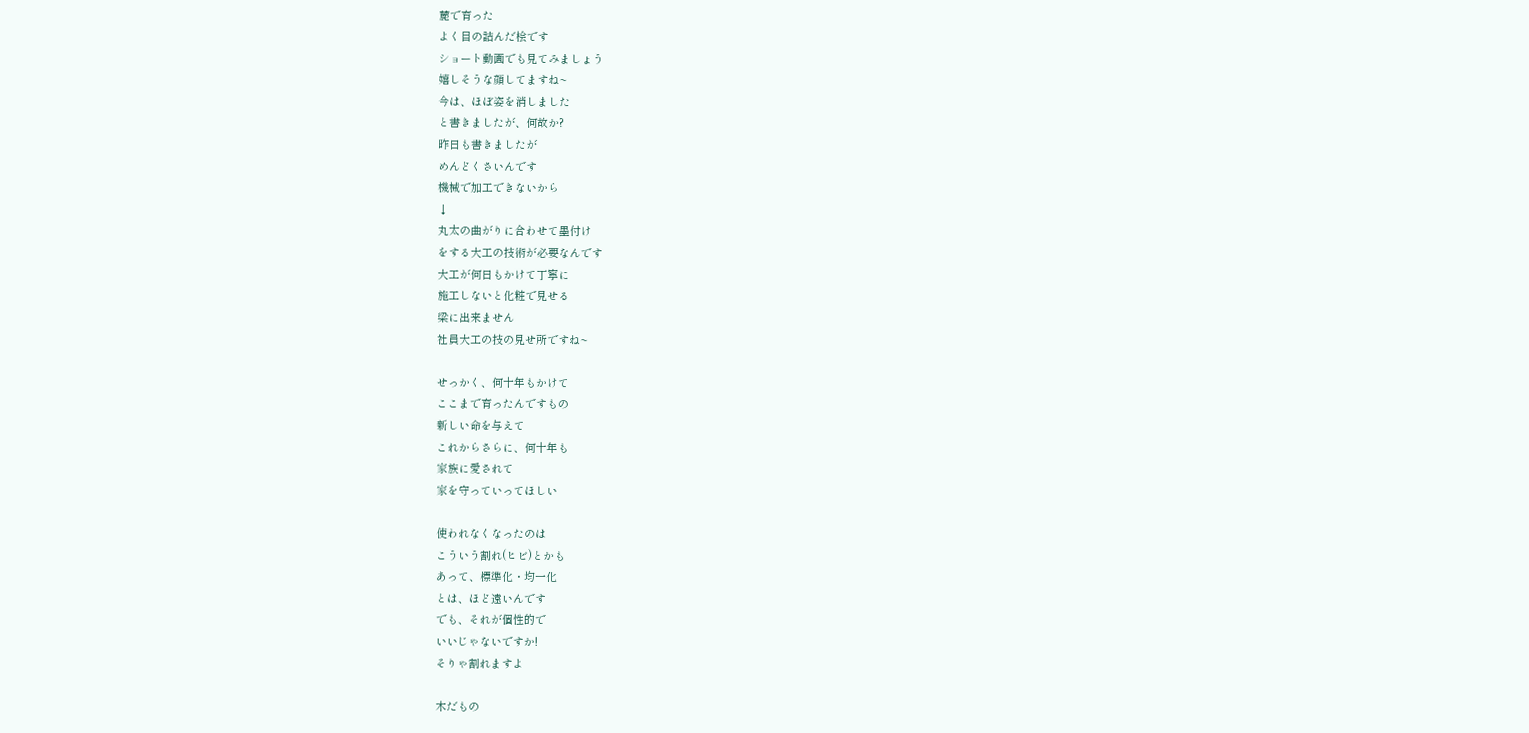麓で育った
よく目の詰んだ桧です
ショート動画でも見てみましょう
嬉しそうな顔してますね~
今は、ほぼ姿を消しました
と書きましたが、何故か?
昨日も書きましたが
めんどくさいんです
機械で加工できないから
↓
丸太の曲がりに合わせて墨付け
をする大工の技術が必要なんです
大工が何日もかけて丁寧に
施工しないと化粧で見せる
梁に出来ません
社員大工の技の見せ所ですね~

せっかく、何十年もかけて
ここまで育ったんですもの
新しい命を与えて
これからさらに、何十年も
家族に愛されて
家を守っていってほしい

使われなくなったのは
こういう割れ(ヒビ)とかも
あって、標準化・均一化
とは、ほど遠いんです
でも、それが個性的で
いいじゃないですか!
そりゃ割れますよ

木だもの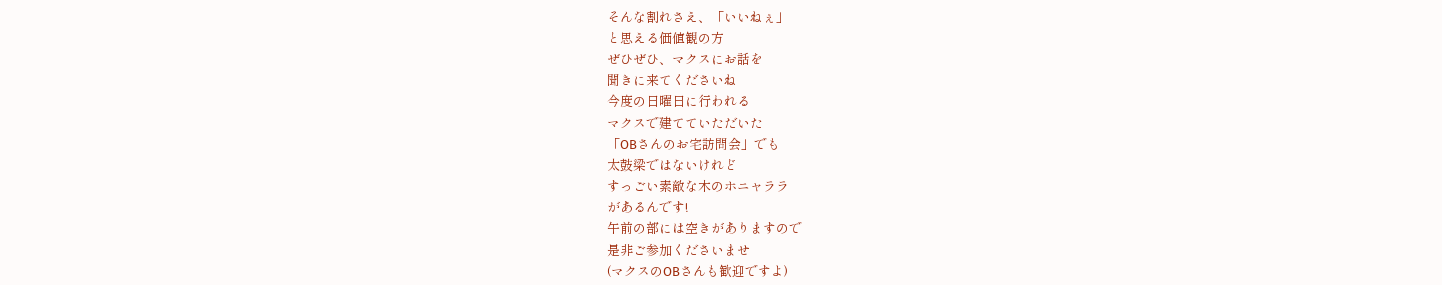そんな割れさえ、「いいねぇ」
と思える価値観の方
ぜひぜひ、マクスにお話を
聞きに来てくださいね
今度の日曜日に行われる
マクスで建てていただいた
「OBさんのお宅訪問会」でも
太鼓梁ではないけれど
すっごい素敵な木のホニャララ
があるんです!
午前の部には空きがありますので
是非ご参加くださいませ
(マクスのOBさんも歓迎ですよ)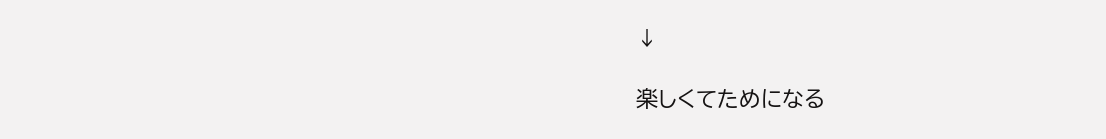↓

楽しくてためになる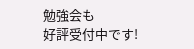勉強会も
好評受付中です!